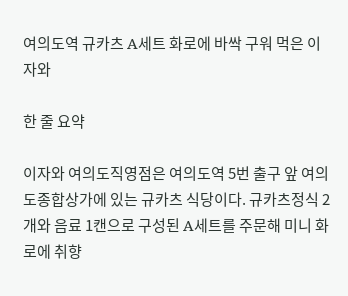여의도역 규카츠 A세트 화로에 바싹 구워 먹은 이자와

한 줄 요약

이자와 여의도직영점은 여의도역 5번 출구 앞 여의도종합상가에 있는 규카츠 식당이다. 규카츠정식 2개와 음료 1캔으로 구성된 A세트를 주문해 미니 화로에 취향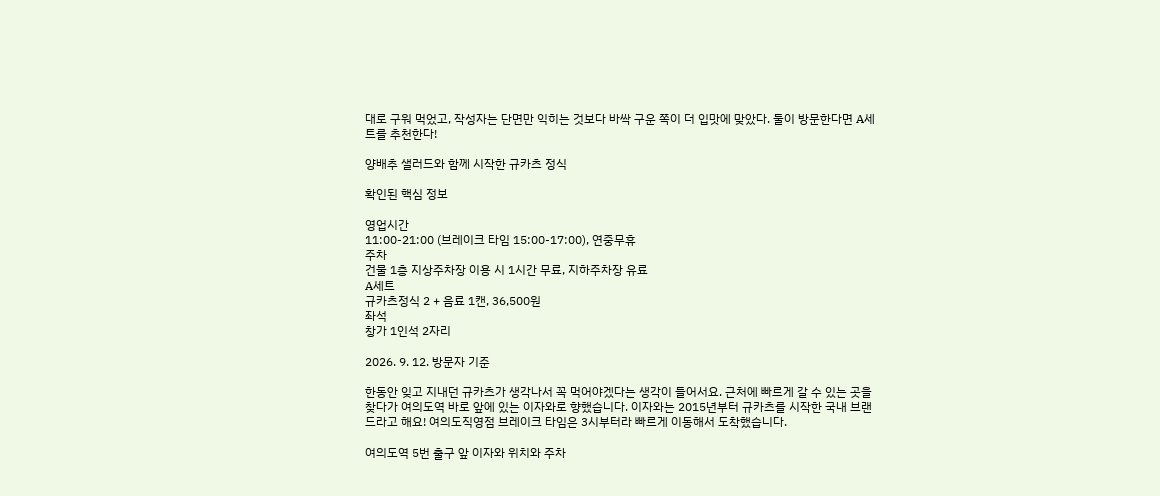대로 구워 먹었고, 작성자는 단면만 익히는 것보다 바싹 구운 쪽이 더 입맛에 맞았다. 둘이 방문한다면 A세트를 추천한다!

양배추 샐러드와 함께 시작한 규카츠 정식

확인된 핵심 정보

영업시간
11:00-21:00 (브레이크 타임 15:00-17:00), 연중무휴
주차
건물 1층 지상주차장 이용 시 1시간 무료, 지하주차장 유료
A세트
규카츠정식 2 + 음료 1캔, 36,500원
좌석
창가 1인석 2자리

2026. 9. 12. 방문자 기준

한동안 잊고 지내던 규카츠가 생각나서 꼭 먹어야겠다는 생각이 들어서요. 근처에 빠르게 갈 수 있는 곳을 찾다가 여의도역 바로 앞에 있는 이자와로 향했습니다. 이자와는 2015년부터 규카츠를 시작한 국내 브랜드라고 해요! 여의도직영점 브레이크 타임은 3시부터라 빠르게 이동해서 도착했습니다.

여의도역 5번 출구 앞 이자와 위치와 주차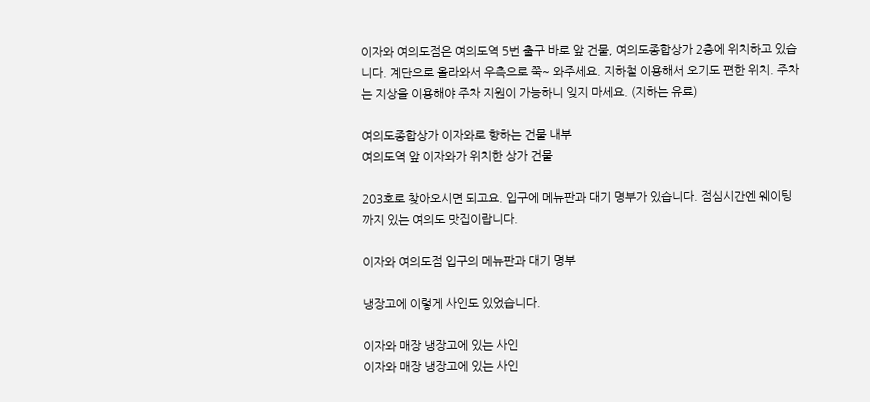이자와 여의도점은 여의도역 5번 출구 바로 앞 건물, 여의도종합상가 2층에 위치하고 있습니다. 계단으로 올라와서 우측으로 쭉~ 와주세요. 지하철 이용해서 오기도 편한 위치. 주차는 지상을 이용해야 주차 지원이 가능하니 잊지 마세요. (지하는 유료)

여의도종합상가 이자와로 향하는 건물 내부
여의도역 앞 이자와가 위치한 상가 건물

203호로 찾아오시면 되고요. 입구에 메뉴판과 대기 명부가 있습니다. 점심시간엔 웨이팅까지 있는 여의도 맛집이랍니다.

이자와 여의도점 입구의 메뉴판과 대기 명부

냉장고에 이렇게 사인도 있었습니다.

이자와 매장 냉장고에 있는 사인
이자와 매장 냉장고에 있는 사인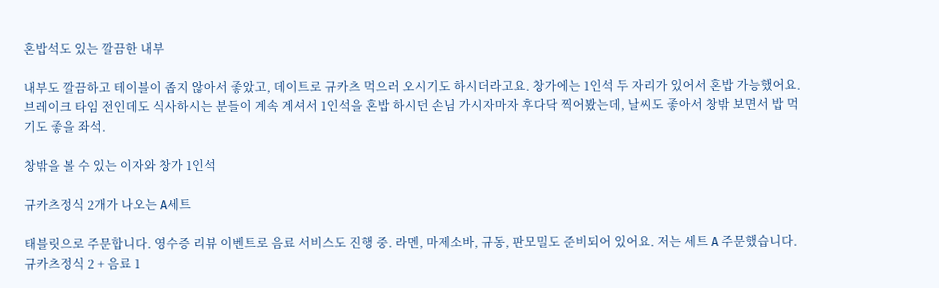혼밥석도 있는 깔끔한 내부

내부도 깔끔하고 테이블이 좁지 않아서 좋았고, 데이트로 규카츠 먹으러 오시기도 하시더라고요. 창가에는 1인석 두 자리가 있어서 혼밥 가능했어요. 브레이크 타임 전인데도 식사하시는 분들이 계속 계셔서 1인석을 혼밥 하시던 손님 가시자마자 후다닥 찍어봤는데, 날씨도 좋아서 창밖 보면서 밥 먹기도 좋을 좌석.

창밖을 볼 수 있는 이자와 창가 1인석

규카츠정식 2개가 나오는 A세트

태블릿으로 주문합니다. 영수증 리뷰 이벤트로 음료 서비스도 진행 중. 라멘, 마제소바, 규동, 판모밀도 준비되어 있어요. 저는 세트 A 주문했습니다. 규카츠정식 2 + 음료 1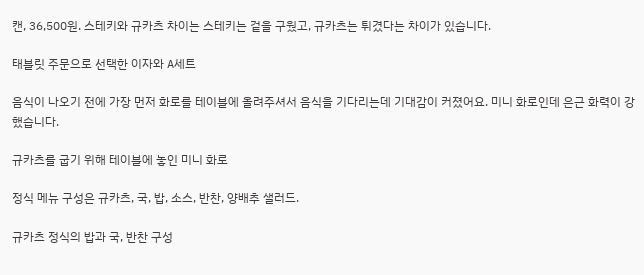캔, 36,500원. 스테키와 규카츠 차이는 스테키는 겉을 구웠고, 규카츠는 튀겼다는 차이가 있습니다.

태블릿 주문으로 선택한 이자와 A세트

음식이 나오기 전에 가장 먼저 화로를 테이블에 올려주셔서 음식을 기다리는데 기대감이 커졌어요. 미니 화로인데 은근 화력이 강했습니다.

규카츠를 굽기 위해 테이블에 놓인 미니 화로

정식 메뉴 구성은 규카츠, 국, 밥, 소스, 반찬, 양배추 샐러드.

규카츠 정식의 밥과 국, 반찬 구성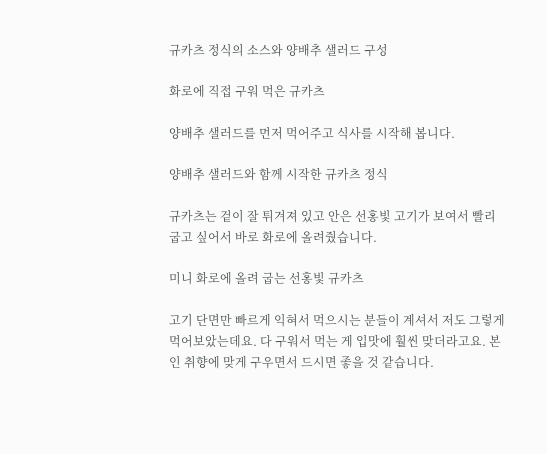규카츠 정식의 소스와 양배추 샐러드 구성

화로에 직접 구워 먹은 규카츠

양배추 샐러드를 먼저 먹어주고 식사를 시작해 봅니다.

양배추 샐러드와 함께 시작한 규카츠 정식

규카츠는 겉이 잘 튀겨져 있고 안은 선홍빛 고기가 보여서 빨리 굽고 싶어서 바로 화로에 올려줬습니다.

미니 화로에 올려 굽는 선홍빛 규카츠

고기 단면만 빠르게 익혀서 먹으시는 분들이 계셔서 저도 그렇게 먹어보았는데요. 다 구워서 먹는 게 입맛에 훨씬 맞더라고요. 본인 취향에 맞게 구우면서 드시면 좋을 것 같습니다.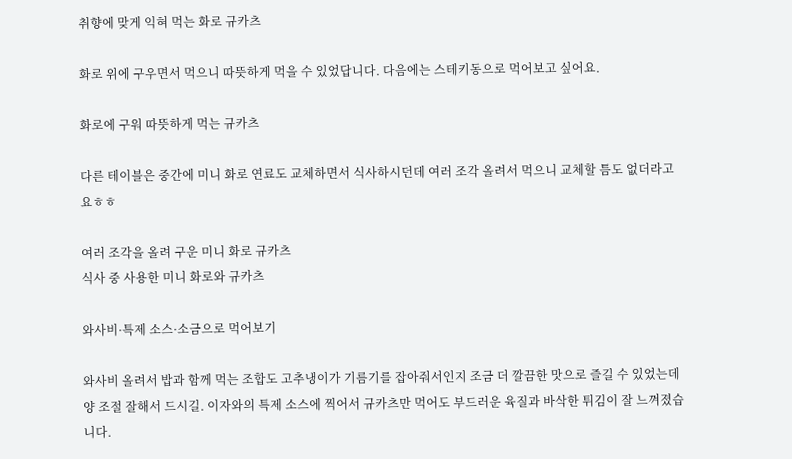취향에 맞게 익혀 먹는 화로 규카츠

화로 위에 구우면서 먹으니 따뜻하게 먹을 수 있었답니다. 다음에는 스테키동으로 먹어보고 싶어요.

화로에 구워 따뜻하게 먹는 규카츠

다른 테이블은 중간에 미니 화로 연료도 교체하면서 식사하시던데 여러 조각 올려서 먹으니 교체할 틈도 없더라고요ㅎㅎ

여러 조각을 올려 구운 미니 화로 규카츠
식사 중 사용한 미니 화로와 규카츠

와사비·특제 소스·소금으로 먹어보기

와사비 올려서 밥과 함께 먹는 조합도 고추냉이가 기름기를 잡아줘서인지 조금 더 깔끔한 맛으로 즐길 수 있었는데 양 조절 잘해서 드시길. 이자와의 특제 소스에 찍어서 규카츠만 먹어도 부드러운 육질과 바삭한 튀김이 잘 느껴졌습니다.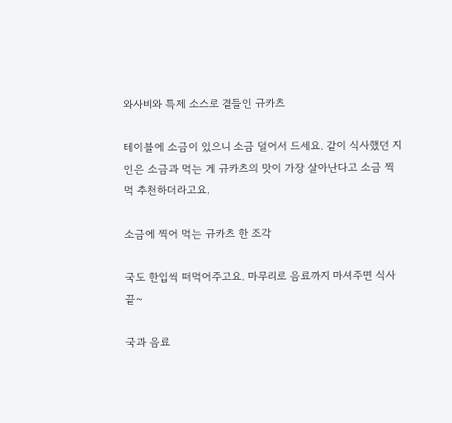와사비와 특제 소스로 곁들인 규카츠

테이블에 소금이 있으니 소금 덜어서 드세요. 같이 식사했던 지인은 소금과 먹는 게 규카츠의 맛이 가장 살아난다고 소금 찍먹 추천하더라고요.

소금에 찍어 먹는 규카츠 한 조각

국도 한입씩 떠먹어주고요. 마무리로 음료까지 마셔주면 식사 끝~

국과 음료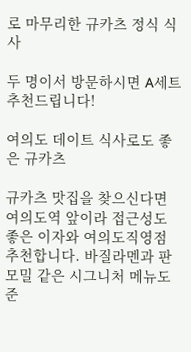로 마무리한 규카츠 정식 식사

두 명이서 방문하시면 A세트 추천드립니다!

여의도 데이트 식사로도 좋은 규카츠

규카츠 맛집을 찾으신다면 여의도역 앞이라 접근성도 좋은 이자와 여의도직영점 추천합니다. 바질라멘과 판모밀 같은 시그니처 메뉴도 준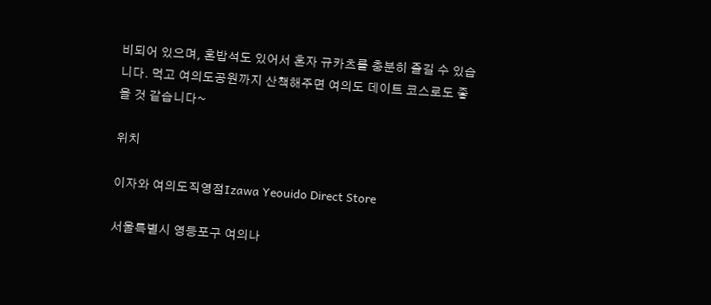비되어 있으며, 혼밥석도 있어서 혼자 규카츠를 충분히 즐길 수 있습니다. 먹고 여의도공원까지 산책해주면 여의도 데이트 코스로도 좋을 것 같습니다~

위치

이자와 여의도직영점Izawa Yeouido Direct Store

서울특별시 영등포구 여의나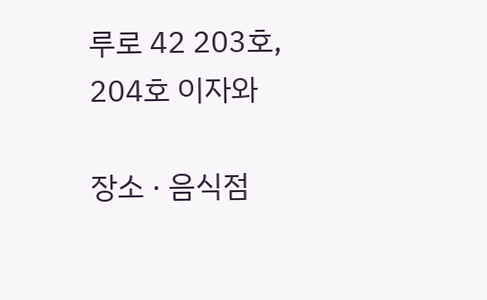루로 42 203호, 204호 이자와

장소 · 음식점